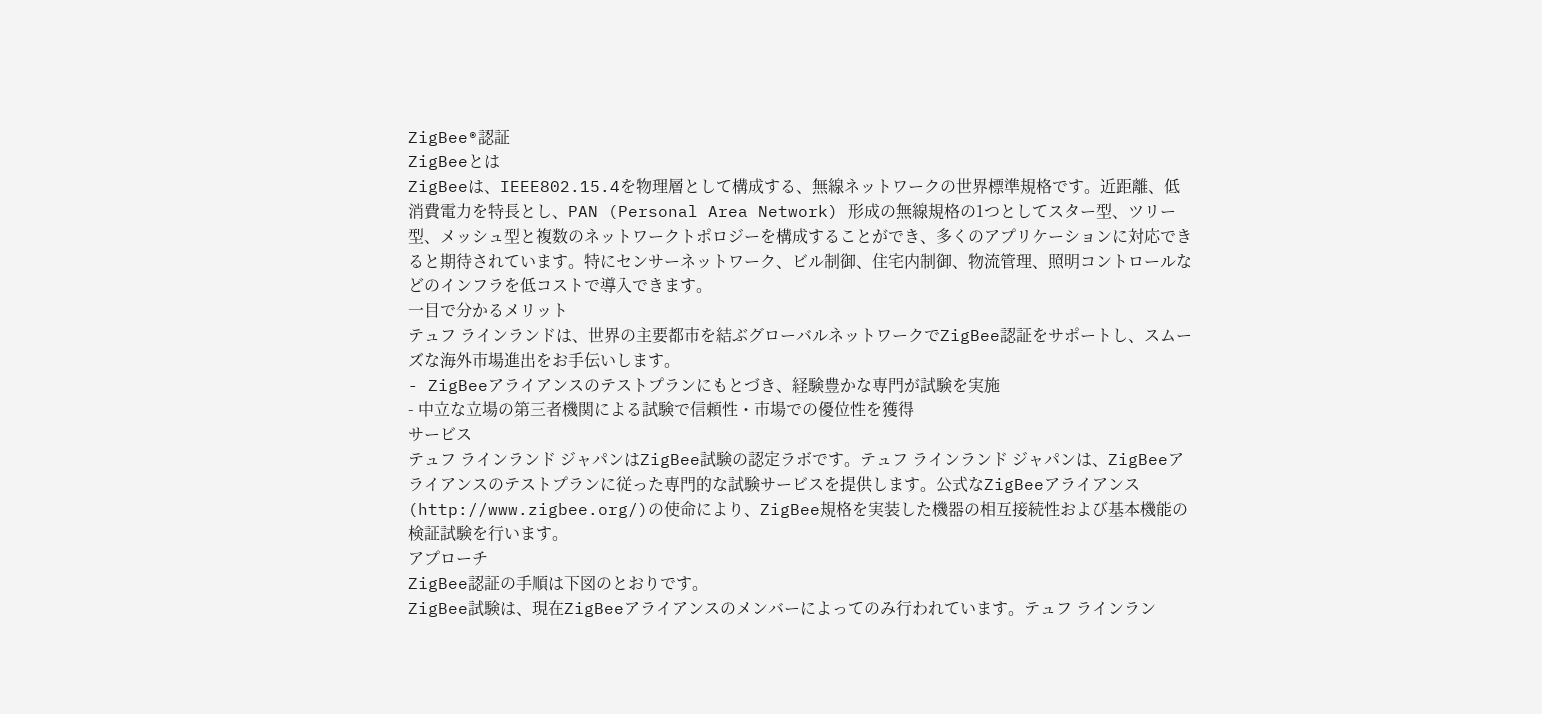ZigBee®認証
ZigBeeとは
ZigBeeは、IEEE802.15.4を物理層として構成する、無線ネットワークの世界標準規格です。近距離、低消費電力を特長とし、PAN (Personal Area Network) 形成の無線規格の1つとしてスター型、ツリー型、メッシュ型と複数のネットワークトポロジーを構成することができ、多くのアプリケーションに対応できると期待されています。特にセンサーネットワーク、ビル制御、住宅内制御、物流管理、照明コントロールなどのインフラを低コストで導入できます。
一目で分かるメリット
テュフ ラインランドは、世界の主要都市を結ぶグローバルネットワークでZigBee認証をサポートし、スムーズな海外市場進出をお手伝いします。
- ZigBeeアライアンスのテストプランにもとづき、経験豊かな専門が試験を実施
- 中立な立場の第三者機関による試験で信頼性・市場での優位性を獲得
サービス
テュフ ラインランド ジャパンはZigBee試験の認定ラボです。テュフ ラインランド ジャパンは、ZigBeeアライアンスのテストプランに従った専門的な試験サービスを提供します。公式なZigBeeアライアンス(http://www.zigbee.org/)の使命により、ZigBee規格を実装した機器の相互接続性および基本機能の検証試験を行います。
アプローチ
ZigBee認証の手順は下図のとおりです。
ZigBee試験は、現在ZigBeeアライアンスのメンバーによってのみ行われています。テュフ ラインラン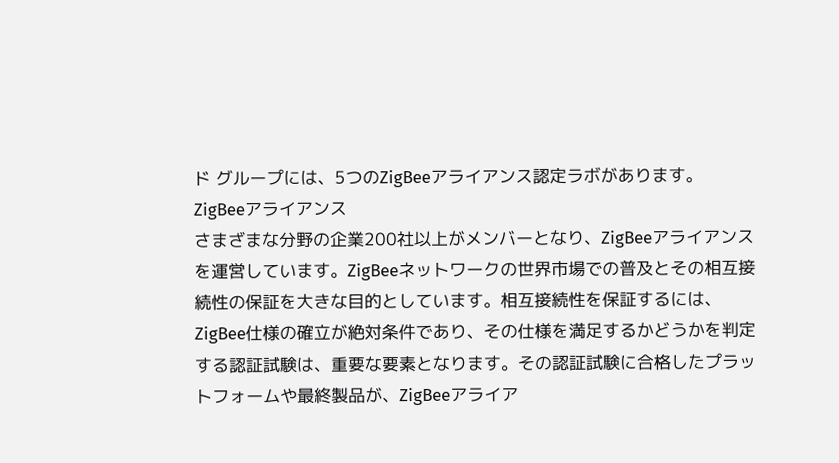ド グループには、5つのZigBeeアライアンス認定ラボがあります。
ZigBeeアライアンス
さまざまな分野の企業200社以上がメンバーとなり、ZigBeeアライアンスを運営しています。ZigBeeネットワークの世界市場での普及とその相互接続性の保証を大きな目的としています。相互接続性を保証するには、ZigBee仕様の確立が絶対条件であり、その仕様を満足するかどうかを判定する認証試験は、重要な要素となります。その認証試験に合格したプラットフォームや最終製品が、ZigBeeアライア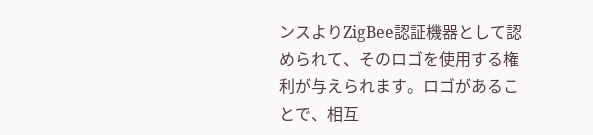ンスよりZigBee認証機器として認められて、そのロゴを使用する権利が与えられます。ロゴがあることで、相互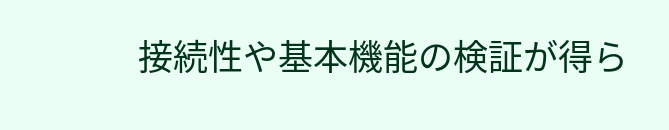接続性や基本機能の検証が得ら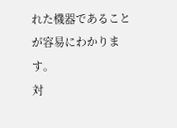れた機器であることが容易にわかります。
対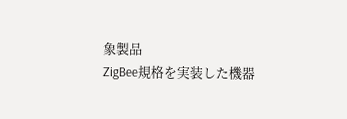象製品
ZigBee規格を実装した機器